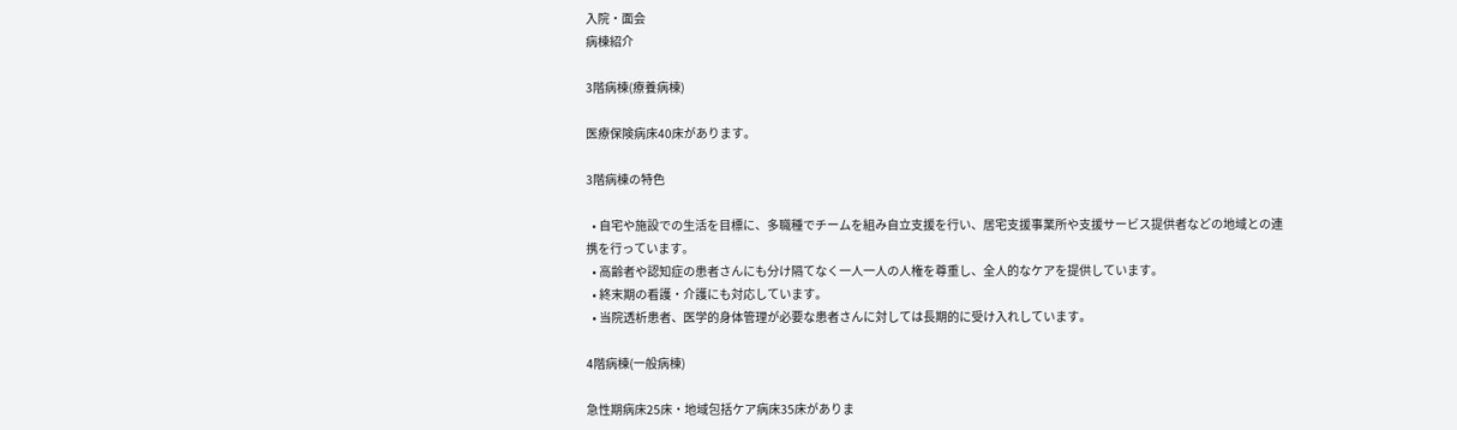入院・面会
病棟紹介

3階病棟(療養病棟)

医療保険病床40床があります。

3階病棟の特色

  • 自宅や施設での生活を目標に、多職種でチームを組み自立支援を行い、居宅支援事業所や支援サービス提供者などの地域との連携を行っています。
  • 高齢者や認知症の患者さんにも分け隔てなく一人一人の人権を尊重し、全人的なケアを提供しています。
  • 終末期の看護・介護にも対応しています。
  • 当院透析患者、医学的身体管理が必要な患者さんに対しては長期的に受け入れしています。

4階病棟(一般病棟)

急性期病床25床・地域包括ケア病床35床がありま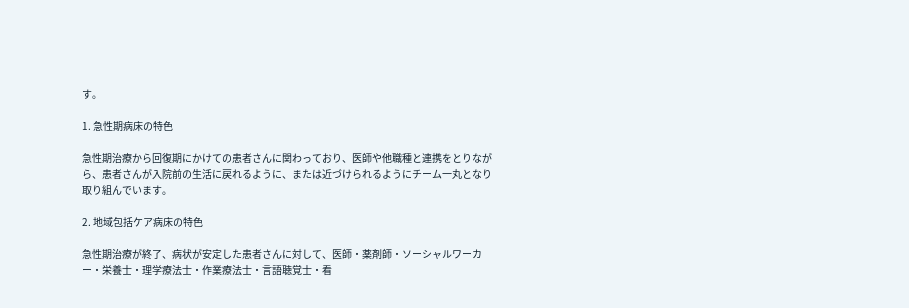す。

1. 急性期病床の特色

急性期治療から回復期にかけての患者さんに関わっており、医師や他職種と連携をとりながら、患者さんが入院前の生活に戻れるように、または近づけられるようにチーム一丸となり取り組んでいます。

2. 地域包括ケア病床の特色

急性期治療が終了、病状が安定した患者さんに対して、医師・薬剤師・ソーシャルワーカー・栄養士・理学療法士・作業療法士・言語聴覚士・看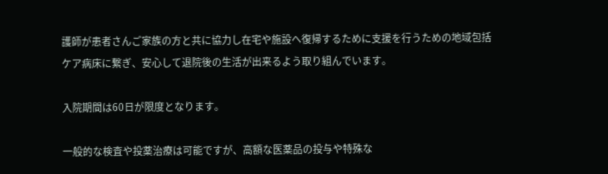護師が患者さんご家族の方と共に協力し在宅や施設へ復帰するために支援を行うための地域包括ケア病床に繋ぎ、安心して退院後の生活が出来るよう取り組んでいます。

入院期間は60日が限度となります。

一般的な検査や投薬治療は可能ですが、高額な医薬品の投与や特殊な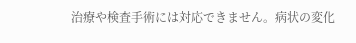治療や検査手術には対応できません。病状の変化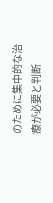のために集中的な治療が必要と判断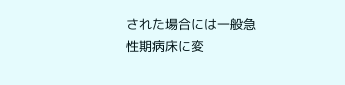された場合には一般急性期病床に変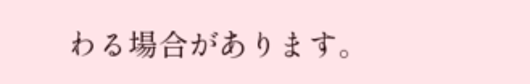わる場合があります。